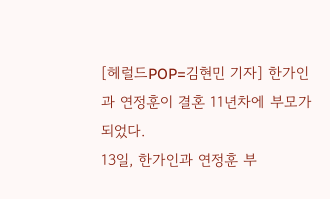[헤럴드POP=김현민 기자] 한가인과 연정훈이 결혼 11년차에 부모가 되었다.
13일, 한가인과 연정훈 부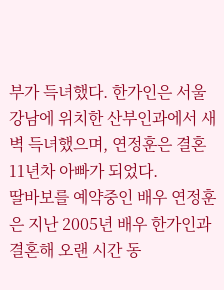부가 득녀했다. 한가인은 서울 강남에 위치한 산부인과에서 새벽 득녀했으며, 연정훈은 결혼 11년차 아빠가 되었다.
딸바보를 예약중인 배우 연정훈은 지난 2005년 배우 한가인과 결혼해 오랜 시간 동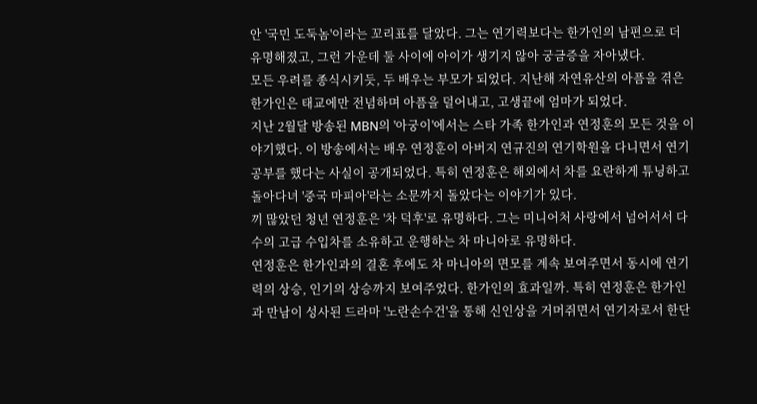안 '국민 도둑놈'이라는 꼬리표를 달았다. 그는 연기력보다는 한가인의 남편으로 더 유명해졌고, 그런 가운데 둘 사이에 아이가 생기지 않아 궁금증을 자아냈다.
모든 우려를 종식시키듯, 두 배우는 부모가 되었다. 지난해 자연유산의 아픔을 겪은 한가인은 태교에만 전념하며 아픔을 덜어내고, 고생끝에 엄마가 되었다.
지난 2월달 방송된 MBN의 '아궁이'에서는 스타 가족 한가인과 연정훈의 모든 것을 이야기했다. 이 방송에서는 배우 연정훈이 아버지 연규진의 연기학원을 다니면서 연기 공부를 했다는 사실이 공개되었다. 특히 연정훈은 해외에서 차를 요란하게 튜닝하고 돌아다녀 '중국 마피아'라는 소문까지 돌았다는 이야기가 있다.
끼 많았던 청년 연정훈은 '차 덕후'로 유명하다. 그는 미니어처 사랑에서 넘어서서 다수의 고급 수입차를 소유하고 운행하는 차 마니아로 유명하다.
연정훈은 한가인과의 결혼 후에도 차 마니아의 면모를 계속 보여주면서 동시에 연기력의 상승, 인기의 상승까지 보여주었다. 한가인의 효과일까. 특히 연정훈은 한가인과 만남이 성사된 드라마 '노란손수건'을 통해 신인상을 거머쥐면서 연기자로서 한단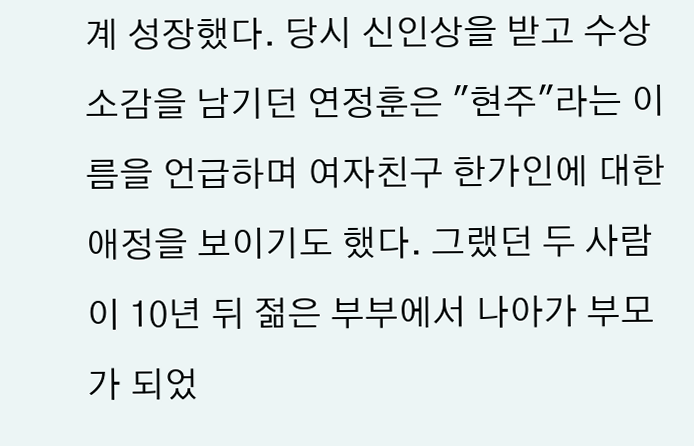계 성장했다. 당시 신인상을 받고 수상 소감을 남기던 연정훈은 "현주"라는 이름을 언급하며 여자친구 한가인에 대한 애정을 보이기도 했다. 그랬던 두 사람이 10년 뒤 젊은 부부에서 나아가 부모가 되었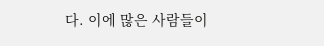다. 이에 많은 사람들이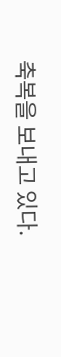축복을 보내고 있다.